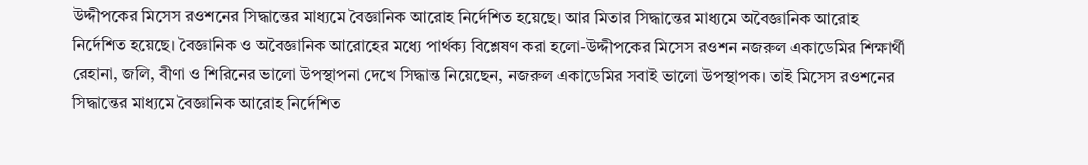উদ্দীপকের মিসেস রওশনের সিদ্ধান্তের মাধ্যমে বৈজ্ঞানিক আরোহ নির্দেশিত হয়েছে। আর মিতার সিদ্ধান্তের মাধ্যমে অবৈজ্ঞানিক আরোহ নির্দেশিত হয়েছে। বৈজ্ঞানিক ও অবৈজ্ঞানিক আরোহের মধ্যে পার্থক্য বিশ্লেষণ করা হলো-উদ্দীপকের মিসেস রওশন নজরুল একাডেমির শিক্ষার্থী রেহানা, জলি, বীণা ও শিরিনের ভালো উপস্থাপনা দেখে সিদ্ধান্ত নিয়েছেন, নজরুল একাডেমির সবাই ভালো উপস্থাপক। তাই মিসেস রওশনের সিদ্ধান্তের মাধ্যমে বৈজ্ঞানিক আরোহ নির্দেশিত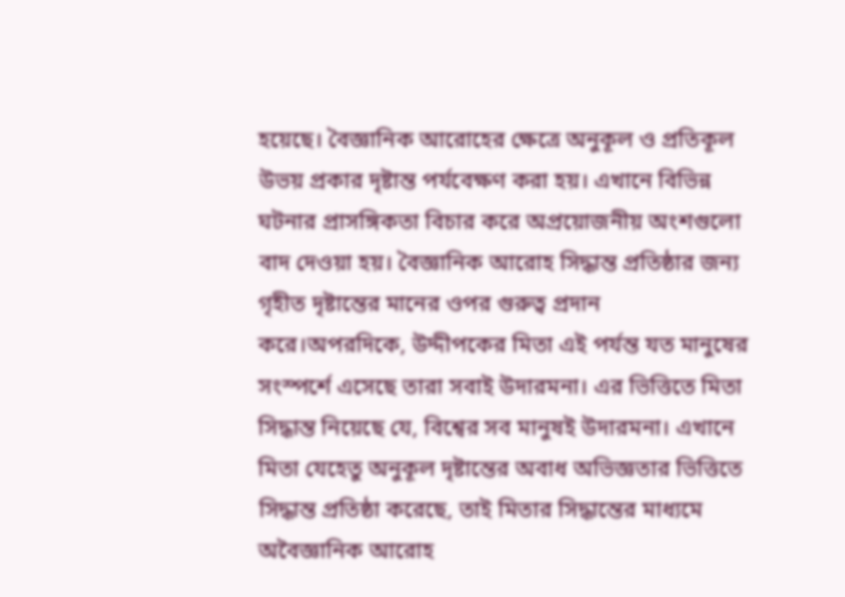হয়েছে। বৈজ্ঞানিক আরোহের ক্ষেত্রে অনুকূল ও প্রতিকূল উভয় প্রকার দৃষ্টান্ত পর্যবেক্ষণ করা হয়। এখানে বিভিন্ন ঘটনার প্রাসঙ্গিকতা বিচার করে অপ্রয়োজনীয় অংশগুলো বাদ দেওয়া হয়। বৈজ্ঞানিক আরোহ সিদ্ধান্ত প্রতিষ্ঠার জন্য গৃহীত দৃষ্টান্তের মানের ওপর গুরুত্ব প্রদান করে।অপরদিকে, উদ্দীপকের মিতা এই পর্যন্ত যত মানুষের সংস্পর্শে এসেছে তারা সবাই উদারমনা। এর ভিত্তিতে মিতা সিদ্ধান্ত নিয়েছে যে, বিশ্বের সব মানুষই উদারমনা। এখানে মিতা যেহেতু অনুকূল দৃষ্টান্তের অবাধ অভিজ্ঞতার ভিত্তিতে সিদ্ধান্ত প্রতিষ্ঠা করেছে, তাই মিতার সিদ্ধান্তের মাধ্যমে অবৈজ্ঞানিক আরোহ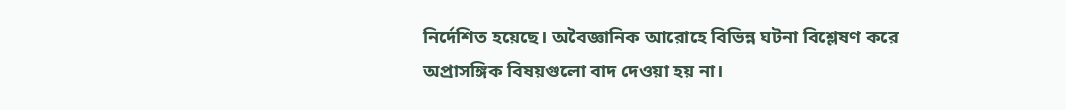নির্দেশিত হয়েছে। অবৈজ্ঞানিক আরোহে বিভিন্ন ঘটনা বিশ্লেষণ করে অপ্রাসঙ্গিক বিষয়গুলো বাদ দেওয়া হয় না।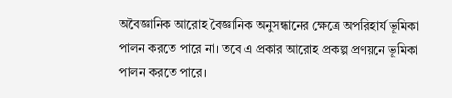অবৈজ্ঞানিক আরোহ বৈজ্ঞানিক অনুসন্ধানের ক্ষেত্রে অপরিহার্য ভূমিকা পালন করতে পারে না। তবে এ প্রকার আরোহ প্রকল্প প্রণয়নে ভূমিকা পালন করতে পারে।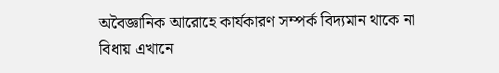অবৈজ্ঞানিক আরোহে কার্যকারণ সম্পর্ক বিদ্যমান থাকে না বিধায় এখানে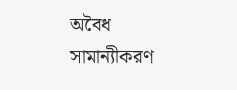অবৈধ সামান্যীকরণ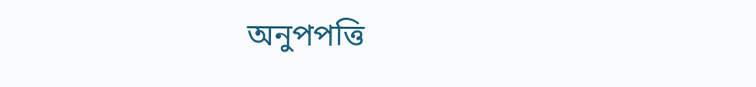অনুপপত্তি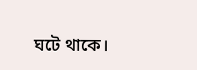ঘটে থাকে।